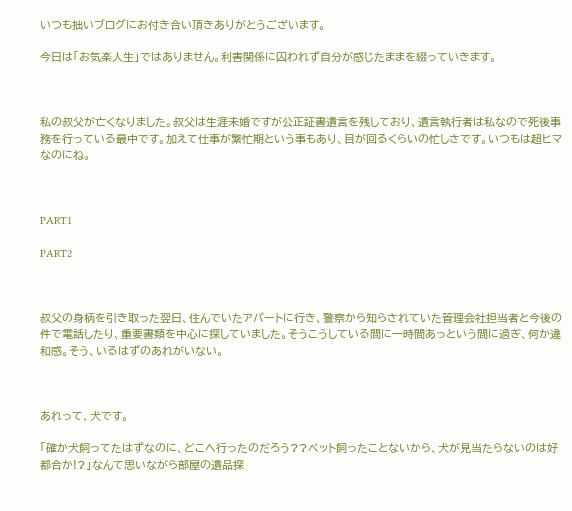いつも拙いブログにお付き合い頂きありがとうございます。

今日は「お気楽人生」ではありません。利害関係に囚われず自分が感じたままを綴っていきます。



私の叔父が亡くなりました。叔父は生涯未婚ですが公正証書遺言を残しており、遺言執行者は私なので死後事務を行っている最中です。加えて仕事が繁忙期という事もあり、目が回るくらいの忙しさです。いつもは超ヒマなのにね。



PART1

PART2



叔父の身柄を引き取った翌日、住んでいたアパートに行き、警察から知らされていた管理会社担当者と今後の件で電話したり、重要書類を中心に探していました。そうこうしている間に一時間あっという間に過ぎ、何か違和感。そう、いるはずのあれがいない。



あれって、犬です。

「確か犬飼ってたはずなのに、どこへ行ったのだろう??ペット飼ったことないから、犬が見当たらないのは好都合か!?」なんて思いながら部屋の遺品探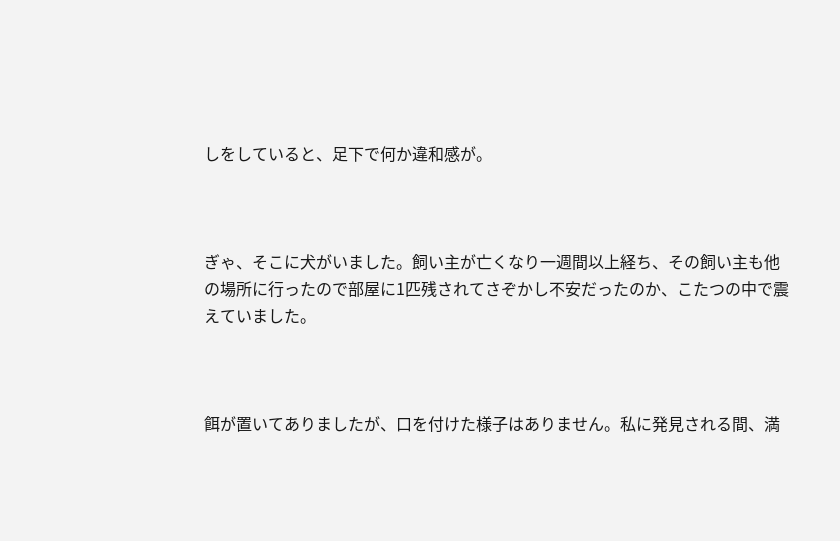しをしていると、足下で何か違和感が。



ぎゃ、そこに犬がいました。飼い主が亡くなり一週間以上経ち、その飼い主も他の場所に行ったので部屋に1匹残されてさぞかし不安だったのか、こたつの中で震えていました。



餌が置いてありましたが、口を付けた様子はありません。私に発見される間、満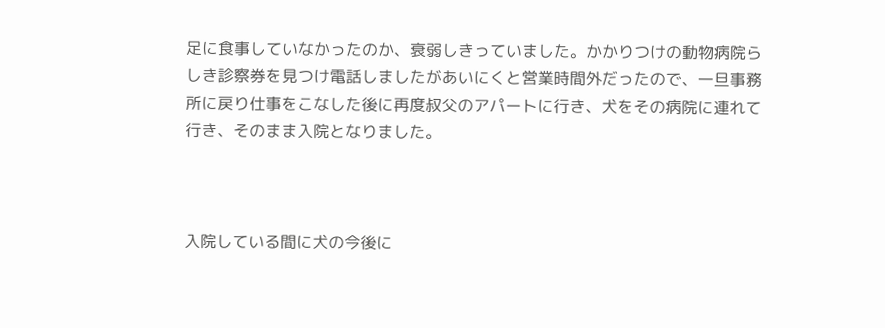足に食事していなかったのか、衰弱しきっていました。かかりつけの動物病院らしき診察券を見つけ電話しましたがあいにくと営業時間外だったので、一旦事務所に戻り仕事をこなした後に再度叔父のアパートに行き、犬をその病院に連れて行き、そのまま入院となりました。



入院している間に犬の今後に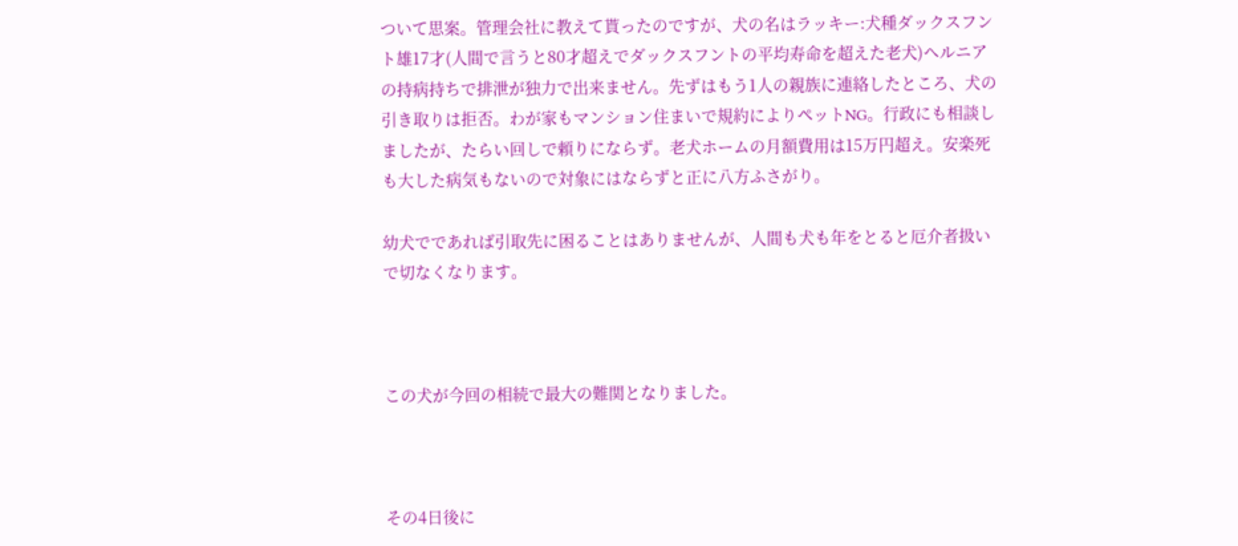ついて思案。管理会社に教えて貰ったのですが、犬の名はラッキー:犬種ダックスフント雄17才(人間で言うと80才超えでダックスフントの平均寿命を超えた老犬)ヘルニアの持病持ちで排泄が独力で出来ません。先ずはもう1人の親族に連絡したところ、犬の引き取りは拒否。わが家もマンション住まいで規約によりペットNG。行政にも相談しましたが、たらい回しで頼りにならず。老犬ホームの月額費用は15万円超え。安楽死も大した病気もないので対象にはならずと正に八方ふさがり。

幼犬でであれば引取先に困ることはありませんが、人間も犬も年をとると厄介者扱いで切なくなります。



この犬が今回の相続で最大の難関となりました。



その4日後に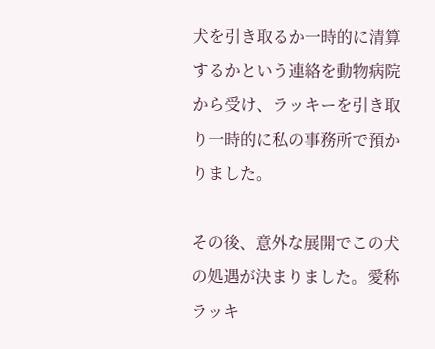犬を引き取るか一時的に清算するかという連絡を動物病院から受け、ラッキーを引き取り一時的に私の事務所で預かりました。

その後、意外な展開でこの犬の処遇が決まりました。愛称ラッキ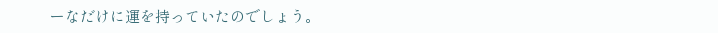ーなだけに運を持っていたのでしょう。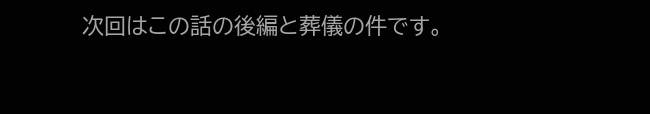次回はこの話の後編と葬儀の件です。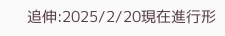追伸:2025/2/20現在進行形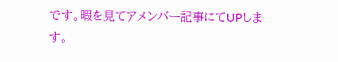です。暇を見てアメンバー記事にてUPします。